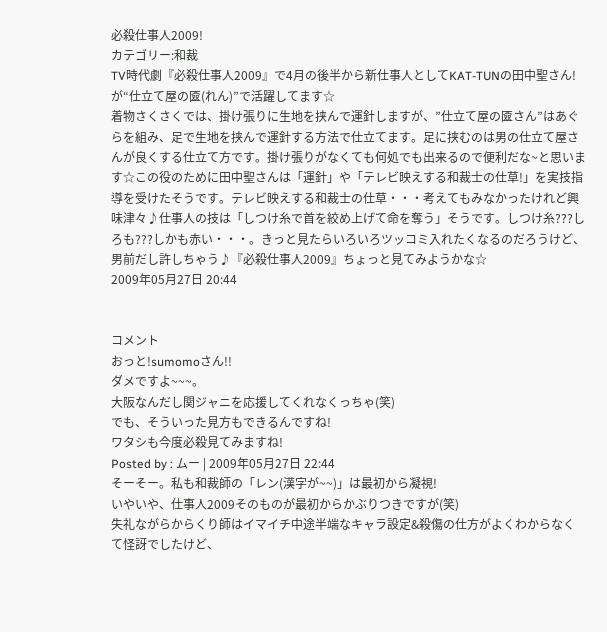必殺仕事人2009!
カテゴリー:和裁
TV時代劇『必殺仕事人2009』で4月の後半から新仕事人としてKAT-TUNの田中聖さん!が“仕立て屋の匳(れん)”で活躍してます☆
着物さくさくでは、掛け張りに生地を挟んで運針しますが、”仕立て屋の匳さん”はあぐらを組み、足で生地を挟んで運針する方法で仕立てます。足に挟むのは男の仕立て屋さんが良くする仕立て方です。掛け張りがなくても何処でも出来るので便利だな~と思います☆この役のために田中聖さんは「運針」や「テレビ映えする和裁士の仕草!」を実技指導を受けたそうです。テレビ映えする和裁士の仕草・・・考えてもみなかったけれど興味津々♪仕事人の技は「しつけ糸で首を絞め上げて命を奪う」そうです。しつけ糸???しろも???しかも赤い・・・。きっと見たらいろいろツッコミ入れたくなるのだろうけど、男前だし許しちゃう♪『必殺仕事人2009』ちょっと見てみようかな☆
2009年05月27日 20:44


コメント
おっと!sumomoさん!!
ダメですよ~~~。
大阪なんだし関ジャニを応援してくれなくっちゃ(笑)
でも、そういった見方もできるんですね!
ワタシも今度必殺見てみますね!
Posted by : ムー | 2009年05月27日 22:44
そーそー。私も和裁師の「レン(漢字が~~)」は最初から凝視!
いやいや、仕事人2009そのものが最初からかぶりつきですが(笑)
失礼ながらからくり師はイマイチ中途半端なキャラ設定&殺傷の仕方がよくわからなくて怪訝でしたけど、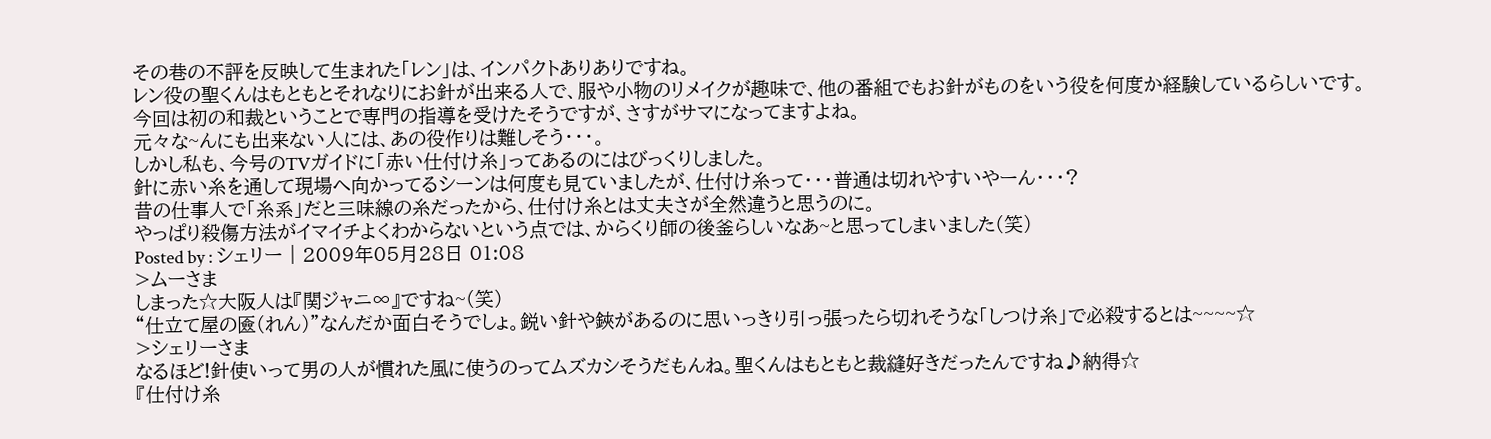その巷の不評を反映して生まれた「レン」は、インパクトありありですね。
レン役の聖くんはもともとそれなりにお針が出来る人で、服や小物のリメイクが趣味で、他の番組でもお針がものをいう役を何度か経験しているらしいです。
今回は初の和裁ということで専門の指導を受けたそうですが、さすがサマになってますよね。
元々な~んにも出来ない人には、あの役作りは難しそう・・・。
しかし私も、今号のTVガイドに「赤い仕付け糸」ってあるのにはびっくりしました。
針に赤い糸を通して現場へ向かってるシーンは何度も見ていましたが、仕付け糸って・・・普通は切れやすいやーん・・・?
昔の仕事人で「糸系」だと三味線の糸だったから、仕付け糸とは丈夫さが全然違うと思うのに。
やっぱり殺傷方法がイマイチよくわからないという点では、からくり師の後釜らしいなあ~と思ってしまいました(笑)
Posted by : シェリー | 2009年05月28日 01:08
>ムーさま
しまった☆大阪人は『関ジャニ∞』ですね~(笑)
“仕立て屋の匳(れん)”なんだか面白そうでしょ。鋭い針や鋏があるのに思いっきり引っ張ったら切れそうな「しつけ糸」で必殺するとは~~~~☆
>シェリーさま
なるほど!針使いって男の人が慣れた風に使うのってムズカシそうだもんね。聖くんはもともと裁縫好きだったんですね♪納得☆
『仕付け糸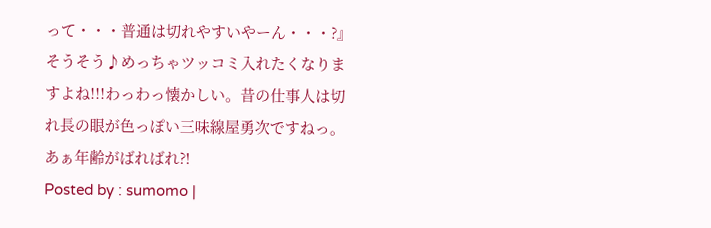って・・・普通は切れやすいやーん・・・?』そうそう♪めっちゃツッコミ入れたくなりますよね!!!わっわっ懐かしい。昔の仕事人は切れ長の眼が色っぽい三味線屋勇次ですねっ。あぁ年齢がばればれ?!
Posted by : sumomo |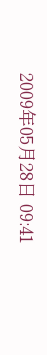2009年05月28日 09:41